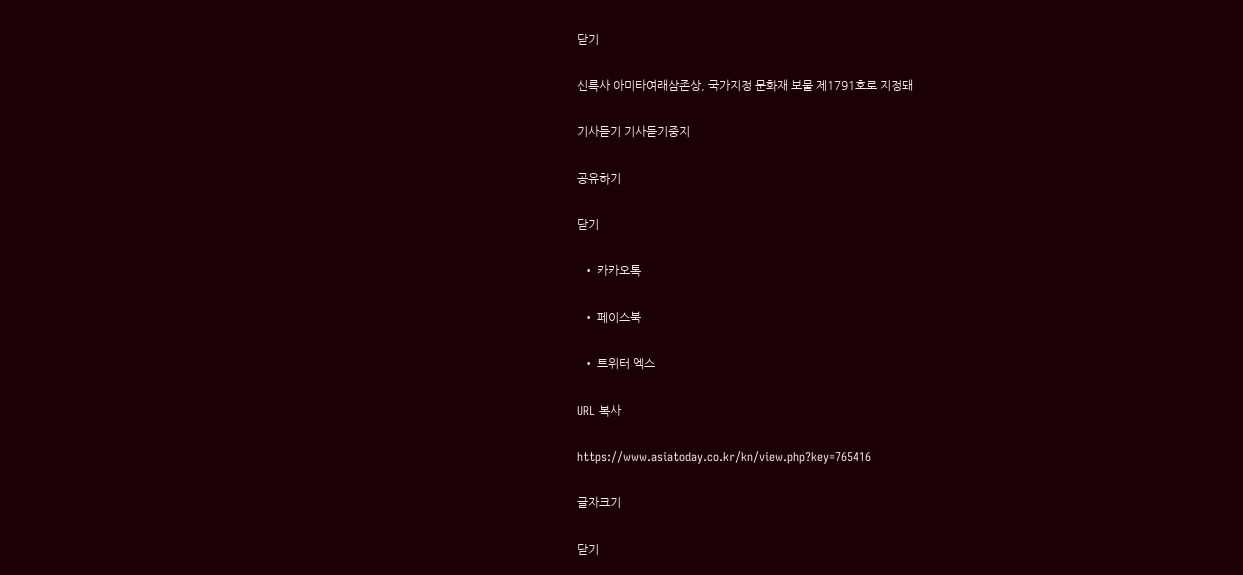닫기

신륵사 아미타여래삼존상, 국가지정 문화재 보물 제1791호로 지정돼

기사듣기 기사듣기중지

공유하기

닫기

  • 카카오톡

  • 페이스북

  • 트위터 엑스

URL 복사

https://www.asiatoday.co.kr/kn/view.php?key=765416

글자크기

닫기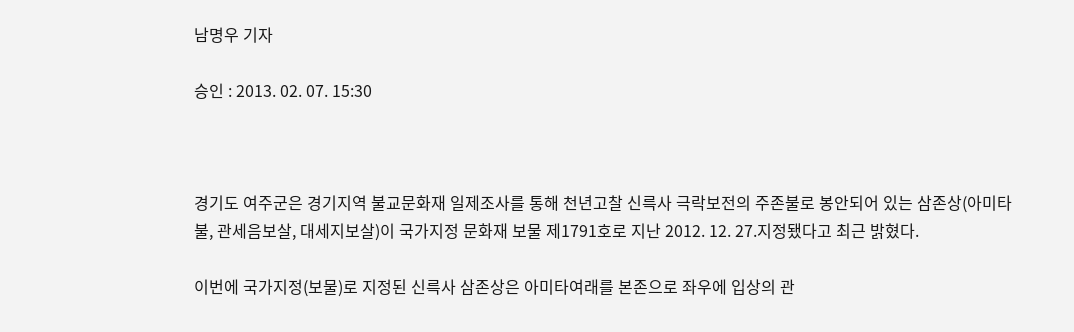남명우 기자

승인 : 2013. 02. 07. 15:30



경기도 여주군은 경기지역 불교문화재 일제조사를 통해 천년고찰 신륵사 극락보전의 주존불로 봉안되어 있는 삼존상(아미타불, 관세음보살, 대세지보살)이 국가지정 문화재 보물 제1791호로 지난 2012. 12. 27.지정됐다고 최근 밝혔다.

이번에 국가지정(보물)로 지정된 신륵사 삼존상은 아미타여래를 본존으로 좌우에 입상의 관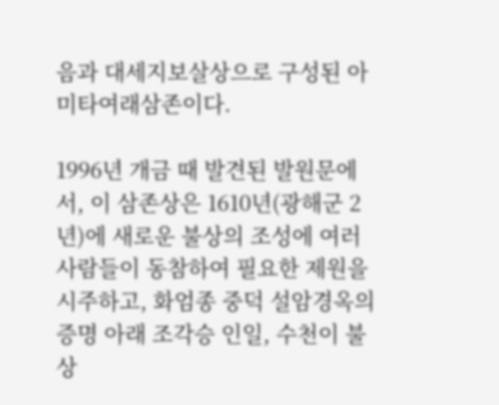음과 대세지보살상으로 구성된 아미타여래삼존이다.

1996년 개금 때 발견된 발원문에서, 이 삼존상은 1610년(광해군 2년)에 새로운 불상의 조성에 여러 사람들이 동참하여 필요한 제원을 시주하고, 화엄종 중덕 설암경옥의 증명 아래 조각승 인일, 수천이 불상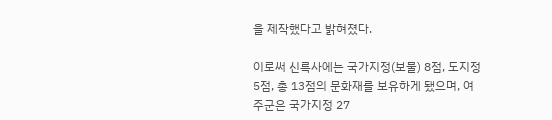을 제작했다고 밝혀졌다.

이로써 신륵사에는 국가지정(보물) 8점, 도지정 5점, 총 13점의 문화재를 보유하게 됐으며, 여주군은 국가지정 27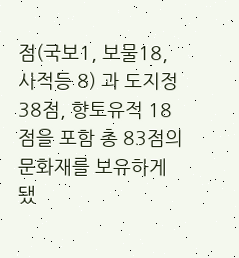점(국보1, 보물18, 사적등 8) 과 도지정 38점, 향토유적 18점을 포함 총 83점의 문화재를 보유하게 됐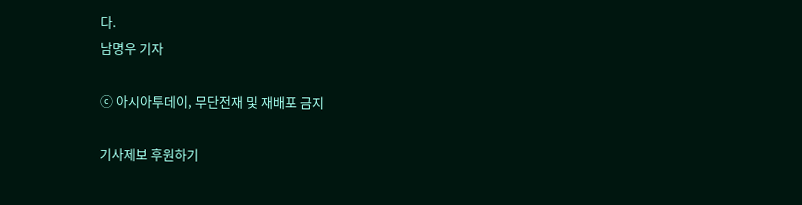다.
남명우 기자

ⓒ 아시아투데이, 무단전재 및 재배포 금지

기사제보 후원하기